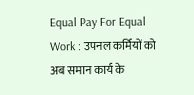Equal Pay For Equal Work : उपनल कर्मियों को अब समान कार्य के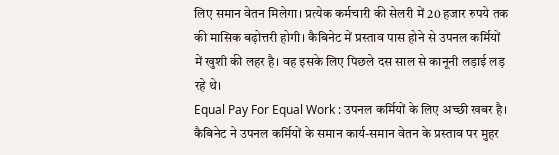लिए समान वेतन मिलेगा। प्रत्येक कर्मचारी की सेलरी में 20 हजार रुपये तक की मासिक बढ़ोत्तरी होगी। कैबिनेट में प्रस्ताव पास होने से उपनल कर्मियों में खुशी की लहर है। वह इसके लिए पिछले दस साल से कानूनी लड़ाई लड़ रहे थे।
Equal Pay For Equal Work : उपनल कर्मियों के लिए अच्छी खबर है। कैबिनेट ने उपनल कर्मियों के समान कार्य-समान वेतन के प्रस्ताव पर मुहर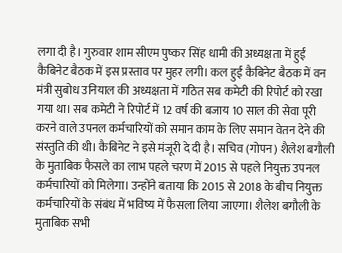लगा दी है। गुरुवार शाम सीएम पुष्कर सिंह धामी की अध्यक्षता में हुई कैबिनेट बैठक में इस प्रस्ताव पर मुहर लगी। कल हुई कैबिनेट बैठक में वन मंत्री सुबोध उनियाल की अध्यक्षता में गठित सब कमेटी की रिपोर्ट को रखा गया था। सब कमेटी ने रिपोर्ट में 12 वर्ष की बजाय 10 साल की सेवा पूरी करने वाले उपनल कर्मचारियों को समान काम के लिए समान वेतन देने की संस्तुति की थी। कैबिनेट ने इसे मंजूरी दे दी है। सचिव (गोपन) शैलेश बगौली के मुताबिक फैसले का लाभ पहले चरण में 2015 से पहले नियुक्त उपनल कर्मचारियों को मिलेगा। उन्होंने बताया कि 2015 से 2018 के बीच नियुक्त कर्मचारियों के संबंध में भविष्य में फैसला लिया जाएगा। शैलेश बगौली के मुताबिक सभी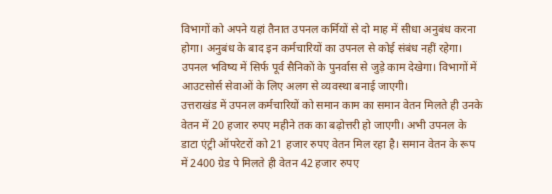विभागों को अपने यहां तैनात उपनल कर्मियों से दो माह में सीधा अनुबंध करना होगा। अनुबंध के बाद इन कर्मचारियों का उपनल से कोई संबंध नहीं रहेगा। उपनल भविष्य में सिर्फ पूर्व सैनिकों के पुनर्वास से जुड़े काम देखेगा। विभागों में आउटसोर्स सेवाओं के लिए अलग से व्यवस्था बनाई जाएगी।
उत्तराखंड में उपनल कर्मचारियों को समान काम का समान वेतन मिलते ही उनके वेतन में 20 हजार रुपए महीने तक का बढ़ोत्तरी हो जाएगी। अभी उपनल के डाटा एंट्री ऑपरेटरों को 21 हजार रुपए वेतन मिल रहा है। समान वेतन के रूप में 2400 ग्रेड पे मिलते ही वेतन 42 हजार रुपए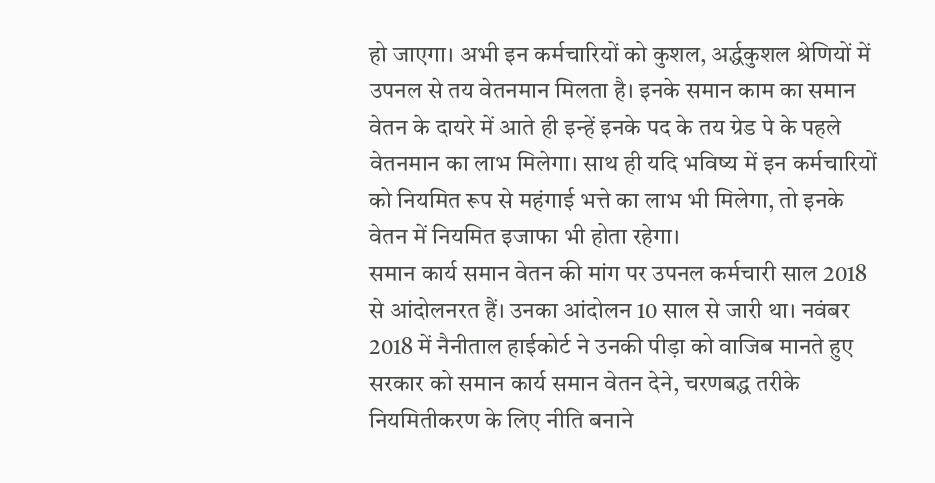हो जाएगा। अभी इन कर्मचारियों को कुशल, अर्द्धकुशल श्रेणियों में उपनल से तय वेतनमान मिलता है। इनके समान काम का समान वेतन के दायरे में आते ही इन्हें इनके पद के तय ग्रेड पे के पहले वेतनमान का लाभ मिलेगा। साथ ही यदि भविष्य में इन कर्मचारियों को नियमित रूप से महंगाई भत्ते का लाभ भी मिलेगा, तो इनके वेतन में नियमित इजाफा भी होता रहेगा।
समान कार्य समान वेतन की मांग पर उपनल कर्मचारी साल 2018 से आंदोलनरत हैं। उनका आंदोलन 10 साल से जारी था। नवंबर 2018 में नैनीताल हाईकोर्ट ने उनकी पीड़ा को वाजिब मानते हुए सरकार को समान कार्य समान वेतन देने, चरणबद्ध तरीके नियमितीकरण के लिए नीति बनाने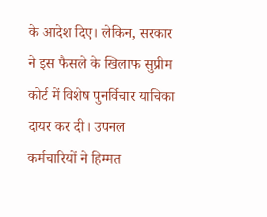के आदेश दिए। लेकिन, सरकार ने इस फैसले के खिलाफ सुप्रीम कोर्ट में विशेष पुनर्विचार याचिका दायर कर दी। उपनल कर्मचारियों ने हिम्मत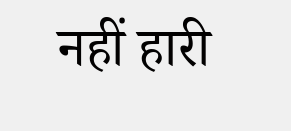नहीं हारी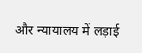और न्यायालय में लड़ाई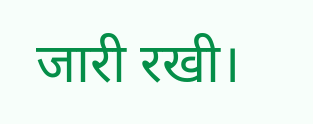जारी रखी।